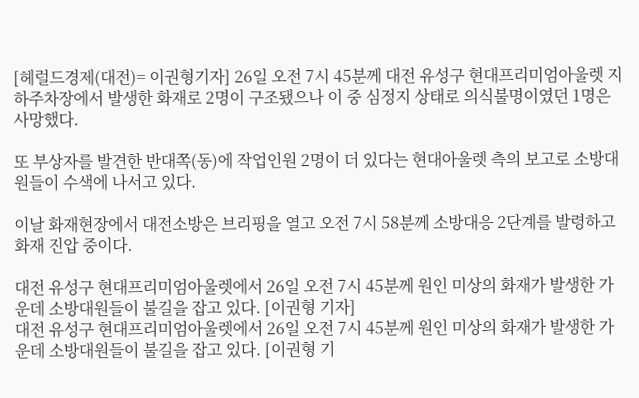[헤럴드경제(대전)= 이권형기자] 26일 오전 7시 45분께 대전 유성구 현대프리미엄아울렛 지하주차장에서 발생한 화재로 2명이 구조됐으나 이 중 심정지 상태로 의식불명이였던 1명은 사망했다.

또 부상자를 발견한 반대쪽(동)에 작업인원 2명이 더 있다는 현대아울렛 측의 보고로 소방대원들이 수색에 나서고 있다.

이날 화재현장에서 대전소방은 브리핑을 열고 오전 7시 58분께 소방대응 2단계를 발령하고 화재 진압 중이다.

대전 유성구 현대프리미엄아울렛에서 26일 오전 7시 45분께 원인 미상의 화재가 발생한 가운데 소방대원들이 불길을 잡고 있다. [이권형 기자]
대전 유성구 현대프리미엄아울렛에서 26일 오전 7시 45분께 원인 미상의 화재가 발생한 가운데 소방대원들이 불길을 잡고 있다. [이권형 기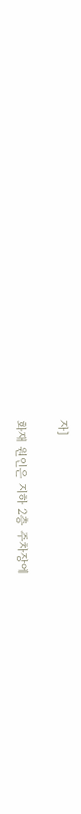자]

화재 원인은 지하 2층 주차장에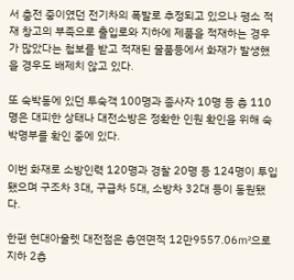서 충전 중이였던 전기차의 폭발로 추정되고 있으나 평소 적재 창고의 부족으로 출입로와 지하에 제품을 적재하는 경우가 많았다는 첩보를 받고 적재된 물품등에서 화재가 발생했을 경우도 배제치 않고 있다.

또 숙박동에 있던 투숙객 100명과 종사자 10명 등 총 110명은 대피한 상태나 대전소방은 정확한 인원 확인을 위해 숙박명부를 확인 중에 있다.

이번 화재로 소방인력 120명과 경찰 20명 등 124명이 투입됐으며 구조차 3대, 구급차 5대, 소방차 32대 등이 동원됐다.

한편 현대아울렛 대전점은 총연면적 12만9557.06㎡으로 지하 2층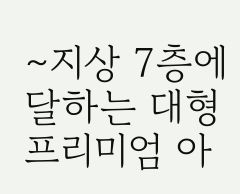∼지상 7층에 달하는 대형 프리미엄 아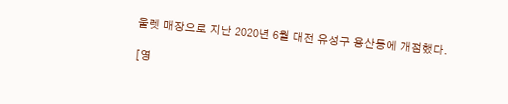울렛 매장으로 지난 2020년 6월 대전 유성구 용산동에 개점했다.

[영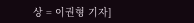상 = 이권형 기자]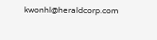kwonhl@heraldcorp.com